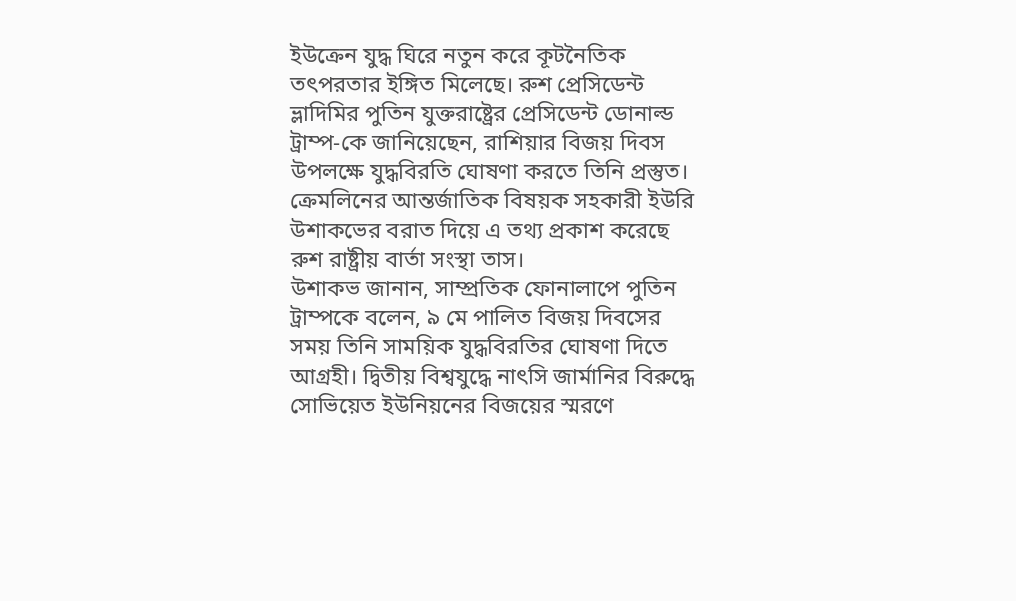ইউক্রেন যুদ্ধ ঘিরে নতুন করে কূটনৈতিক তৎপরতার ইঙ্গিত মিলেছে। রুশ প্রেসিডেন্ট ভ্লাদিমির পুতিন যুক্তরাষ্ট্রের প্রেসিডেন্ট ডোনাল্ড ট্রাম্প-কে জানিয়েছেন, রাশিয়ার বিজয় দিবস উপলক্ষে যুদ্ধবিরতি ঘোষণা করতে তিনি প্রস্তুত। ক্রেমলিনের আন্তর্জাতিক বিষয়ক সহকারী ইউরি উশাকভের বরাত দিয়ে এ তথ্য প্রকাশ করেছে রুশ রাষ্ট্রীয় বার্তা সংস্থা তাস।
উশাকভ জানান, সাম্প্রতিক ফোনালাপে পুতিন ট্রাম্পকে বলেন, ৯ মে পালিত বিজয় দিবসের সময় তিনি সাময়িক যুদ্ধবিরতির ঘোষণা দিতে আগ্রহী। দ্বিতীয় বিশ্বযুদ্ধে নাৎসি জার্মানির বিরুদ্ধে সোভিয়েত ইউনিয়নের বিজয়ের স্মরণে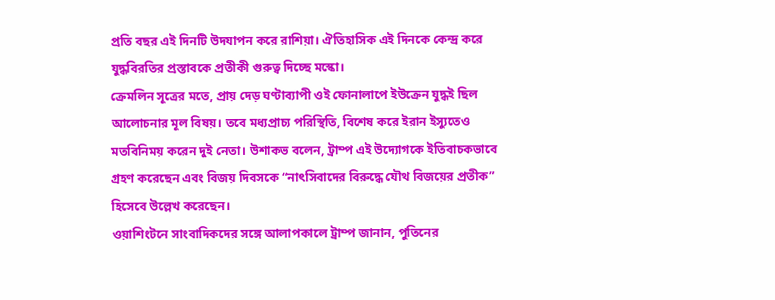প্রতি বছর এই দিনটি উদযাপন করে রাশিয়া। ঐতিহাসিক এই দিনকে কেন্দ্র করে যুদ্ধবিরতির প্রস্তাবকে প্রতীকী গুরুত্ব দিচ্ছে মস্কো।
ক্রেমলিন সূত্রের মতে, প্রায় দেড় ঘণ্টাব্যাপী ওই ফোনালাপে ইউক্রেন যুদ্ধই ছিল আলোচনার মূল বিষয়। তবে মধ্যপ্রাচ্য পরিস্থিতি, বিশেষ করে ইরান ইস্যুতেও মতবিনিময় করেন দুই নেতা। উশাকভ বলেন, ট্রাম্প এই উদ্যোগকে ইতিবাচকভাবে গ্রহণ করেছেন এবং বিজয় দিবসকে “নাৎসিবাদের বিরুদ্ধে যৌথ বিজয়ের প্রতীক” হিসেবে উল্লেখ করেছেন।
ওয়াশিংটনে সাংবাদিকদের সঙ্গে আলাপকালে ট্রাম্প জানান, পুতিনের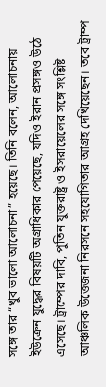সঙ্গে তার “খুব ভালো আলোচনা” হয়েছে। তিনি বলেন, আলোচনায় ইউক্রেন যুদ্ধের বিষয়টি অগ্রাধিকার পেয়েছে, যদিও ইরান প্রসঙ্গও উঠে এসেছে। ট্রাম্পের দাবি, পুতিন যুক্তরাষ্ট্র ও ইসরায়েলের সঙ্গে সংশ্লিষ্ট আঞ্চলিক উত্তেজনা নিরসনে সহযোগিতার আগ্রহ দেখিয়েছেন। তবে ট্রাম্প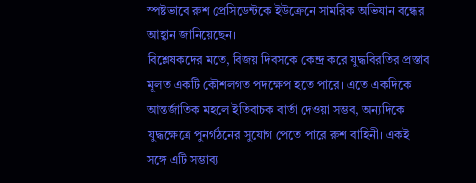স্পষ্টভাবে রুশ প্রেসিডেন্টকে ইউক্রেনে সামরিক অভিযান বন্ধের আহ্বান জানিয়েছেন।
বিশ্লেষকদের মতে, বিজয় দিবসকে কেন্দ্র করে যুদ্ধবিরতির প্রস্তাব মূলত একটি কৌশলগত পদক্ষেপ হতে পারে। এতে একদিকে আন্তর্জাতিক মহলে ইতিবাচক বার্তা দেওয়া সম্ভব, অন্যদিকে যুদ্ধক্ষেত্রে পুনর্গঠনের সুযোগ পেতে পারে রুশ বাহিনী। একই সঙ্গে এটি সম্ভাব্য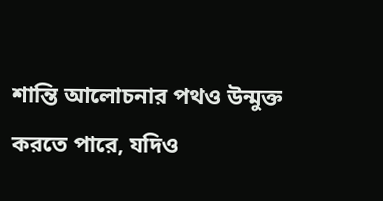শান্তি আলোচনার পথও উন্মুক্ত করতে পারে, যদিও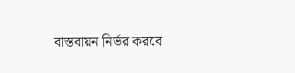বাস্তবায়ন নির্ভর করবে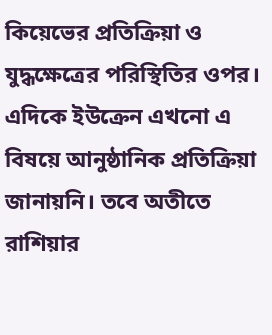কিয়েভের প্রতিক্রিয়া ও যুদ্ধক্ষেত্রের পরিস্থিতির ওপর।
এদিকে ইউক্রেন এখনো এ বিষয়ে আনুষ্ঠানিক প্রতিক্রিয়া জানায়নি। তবে অতীতে রাশিয়ার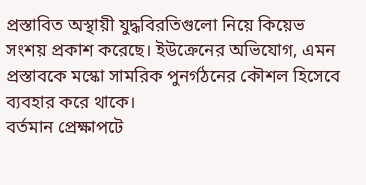প্রস্তাবিত অস্থায়ী যুদ্ধবিরতিগুলো নিয়ে কিয়েভ সংশয় প্রকাশ করেছে। ইউক্রেনের অভিযোগ, এমন প্রস্তাবকে মস্কো সামরিক পুনর্গঠনের কৌশল হিসেবে ব্যবহার করে থাকে।
বর্তমান প্রেক্ষাপটে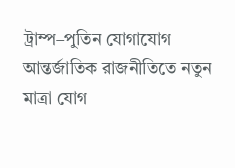ট্রাম্প–পুতিন যোগাযোগ আন্তর্জাতিক রাজনীতিতে নতুন মাত্রা যোগ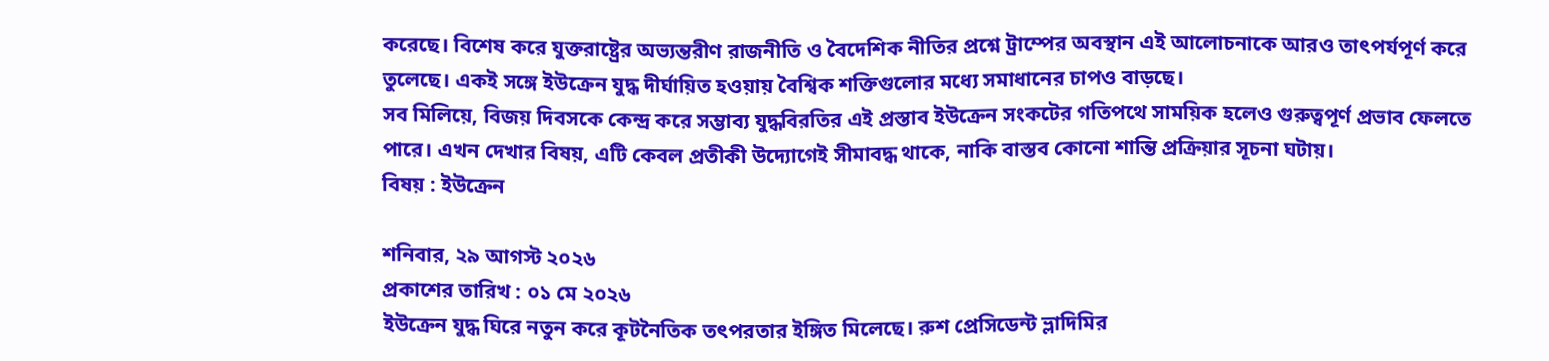করেছে। বিশেষ করে যুক্তরাষ্ট্রের অভ্যন্তরীণ রাজনীতি ও বৈদেশিক নীতির প্রশ্নে ট্রাম্পের অবস্থান এই আলোচনাকে আরও তাৎপর্যপূর্ণ করে তুলেছে। একই সঙ্গে ইউক্রেন যুদ্ধ দীর্ঘায়িত হওয়ায় বৈশ্বিক শক্তিগুলোর মধ্যে সমাধানের চাপও বাড়ছে।
সব মিলিয়ে, বিজয় দিবসকে কেন্দ্র করে সম্ভাব্য যুদ্ধবিরতির এই প্রস্তাব ইউক্রেন সংকটের গতিপথে সাময়িক হলেও গুরুত্বপূর্ণ প্রভাব ফেলতে পারে। এখন দেখার বিষয়, এটি কেবল প্রতীকী উদ্যোগেই সীমাবদ্ধ থাকে, নাকি বাস্তব কোনো শান্তি প্রক্রিয়ার সূচনা ঘটায়।
বিষয় : ইউক্রেন

শনিবার, ২৯ আগস্ট ২০২৬
প্রকাশের তারিখ : ০১ মে ২০২৬
ইউক্রেন যুদ্ধ ঘিরে নতুন করে কূটনৈতিক তৎপরতার ইঙ্গিত মিলেছে। রুশ প্রেসিডেন্ট ভ্লাদিমির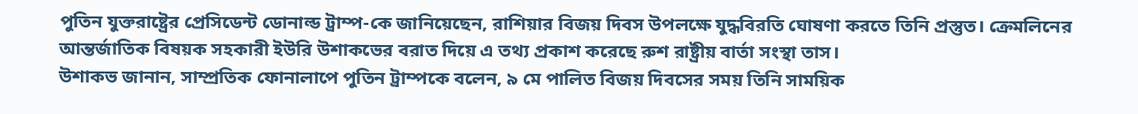পুতিন যুক্তরাষ্ট্রের প্রেসিডেন্ট ডোনাল্ড ট্রাম্প-কে জানিয়েছেন, রাশিয়ার বিজয় দিবস উপলক্ষে যুদ্ধবিরতি ঘোষণা করতে তিনি প্রস্তুত। ক্রেমলিনের আন্তর্জাতিক বিষয়ক সহকারী ইউরি উশাকভের বরাত দিয়ে এ তথ্য প্রকাশ করেছে রুশ রাষ্ট্রীয় বার্তা সংস্থা তাস।
উশাকভ জানান, সাম্প্রতিক ফোনালাপে পুতিন ট্রাম্পকে বলেন, ৯ মে পালিত বিজয় দিবসের সময় তিনি সাময়িক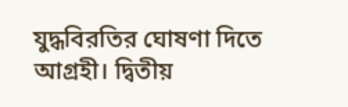যুদ্ধবিরতির ঘোষণা দিতে আগ্রহী। দ্বিতীয়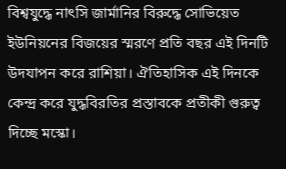বিশ্বযুদ্ধে নাৎসি জার্মানির বিরুদ্ধে সোভিয়েত ইউনিয়নের বিজয়ের স্মরণে প্রতি বছর এই দিনটি উদযাপন করে রাশিয়া। ঐতিহাসিক এই দিনকে কেন্দ্র করে যুদ্ধবিরতির প্রস্তাবকে প্রতীকী গুরুত্ব দিচ্ছে মস্কো।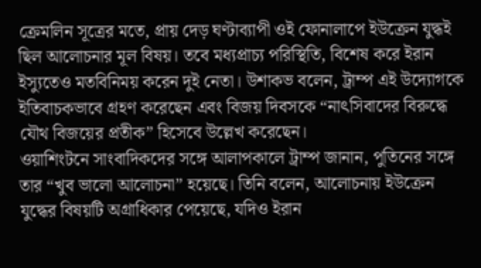ক্রেমলিন সূত্রের মতে, প্রায় দেড় ঘণ্টাব্যাপী ওই ফোনালাপে ইউক্রেন যুদ্ধই ছিল আলোচনার মূল বিষয়। তবে মধ্যপ্রাচ্য পরিস্থিতি, বিশেষ করে ইরান ইস্যুতেও মতবিনিময় করেন দুই নেতা। উশাকভ বলেন, ট্রাম্প এই উদ্যোগকে ইতিবাচকভাবে গ্রহণ করেছেন এবং বিজয় দিবসকে “নাৎসিবাদের বিরুদ্ধে যৌথ বিজয়ের প্রতীক” হিসেবে উল্লেখ করেছেন।
ওয়াশিংটনে সাংবাদিকদের সঙ্গে আলাপকালে ট্রাম্প জানান, পুতিনের সঙ্গে তার “খুব ভালো আলোচনা” হয়েছে। তিনি বলেন, আলোচনায় ইউক্রেন যুদ্ধের বিষয়টি অগ্রাধিকার পেয়েছে, যদিও ইরান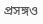প্রসঙ্গও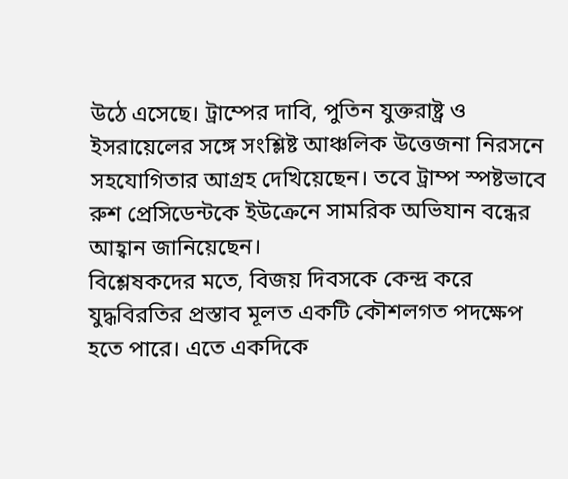উঠে এসেছে। ট্রাম্পের দাবি, পুতিন যুক্তরাষ্ট্র ও ইসরায়েলের সঙ্গে সংশ্লিষ্ট আঞ্চলিক উত্তেজনা নিরসনে সহযোগিতার আগ্রহ দেখিয়েছেন। তবে ট্রাম্প স্পষ্টভাবে রুশ প্রেসিডেন্টকে ইউক্রেনে সামরিক অভিযান বন্ধের আহ্বান জানিয়েছেন।
বিশ্লেষকদের মতে, বিজয় দিবসকে কেন্দ্র করে যুদ্ধবিরতির প্রস্তাব মূলত একটি কৌশলগত পদক্ষেপ হতে পারে। এতে একদিকে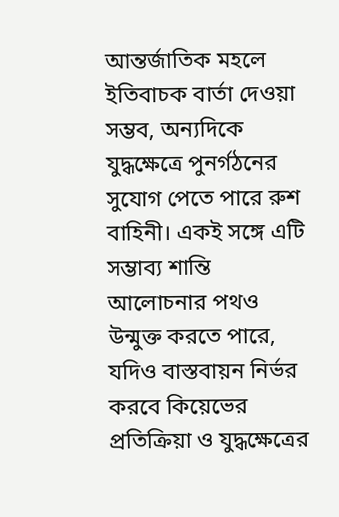আন্তর্জাতিক মহলে ইতিবাচক বার্তা দেওয়া সম্ভব, অন্যদিকে যুদ্ধক্ষেত্রে পুনর্গঠনের সুযোগ পেতে পারে রুশ বাহিনী। একই সঙ্গে এটি সম্ভাব্য শান্তি আলোচনার পথও উন্মুক্ত করতে পারে, যদিও বাস্তবায়ন নির্ভর করবে কিয়েভের প্রতিক্রিয়া ও যুদ্ধক্ষেত্রের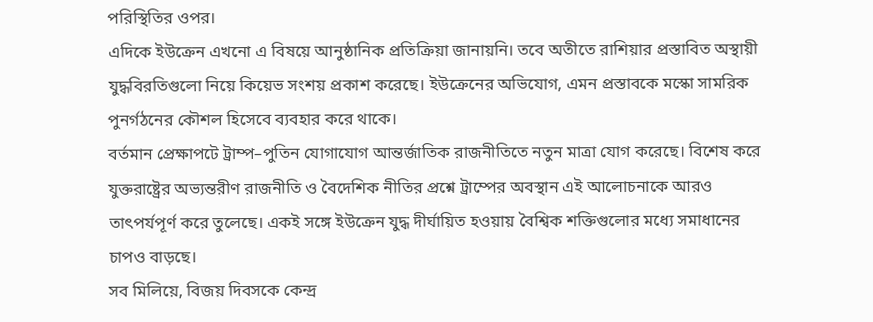পরিস্থিতির ওপর।
এদিকে ইউক্রেন এখনো এ বিষয়ে আনুষ্ঠানিক প্রতিক্রিয়া জানায়নি। তবে অতীতে রাশিয়ার প্রস্তাবিত অস্থায়ী যুদ্ধবিরতিগুলো নিয়ে কিয়েভ সংশয় প্রকাশ করেছে। ইউক্রেনের অভিযোগ, এমন প্রস্তাবকে মস্কো সামরিক পুনর্গঠনের কৌশল হিসেবে ব্যবহার করে থাকে।
বর্তমান প্রেক্ষাপটে ট্রাম্প–পুতিন যোগাযোগ আন্তর্জাতিক রাজনীতিতে নতুন মাত্রা যোগ করেছে। বিশেষ করে যুক্তরাষ্ট্রের অভ্যন্তরীণ রাজনীতি ও বৈদেশিক নীতির প্রশ্নে ট্রাম্পের অবস্থান এই আলোচনাকে আরও তাৎপর্যপূর্ণ করে তুলেছে। একই সঙ্গে ইউক্রেন যুদ্ধ দীর্ঘায়িত হওয়ায় বৈশ্বিক শক্তিগুলোর মধ্যে সমাধানের চাপও বাড়ছে।
সব মিলিয়ে, বিজয় দিবসকে কেন্দ্র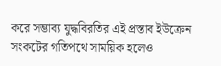করে সম্ভাব্য যুদ্ধবিরতির এই প্রস্তাব ইউক্রেন সংকটের গতিপথে সাময়িক হলেও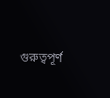গুরুত্বপূর্ণ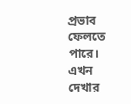প্রভাব ফেলতে পারে। এখন দেখার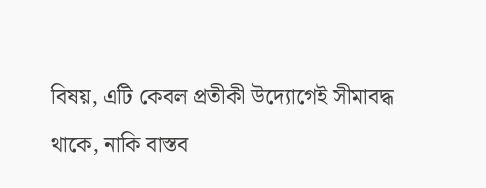বিষয়, এটি কেবল প্রতীকী উদ্যোগেই সীমাবদ্ধ থাকে, নাকি বাস্তব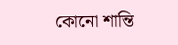কোনো শান্তি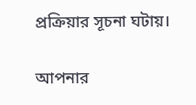প্রক্রিয়ার সূচনা ঘটায়।

আপনার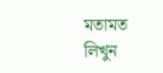মতামত লিখুন